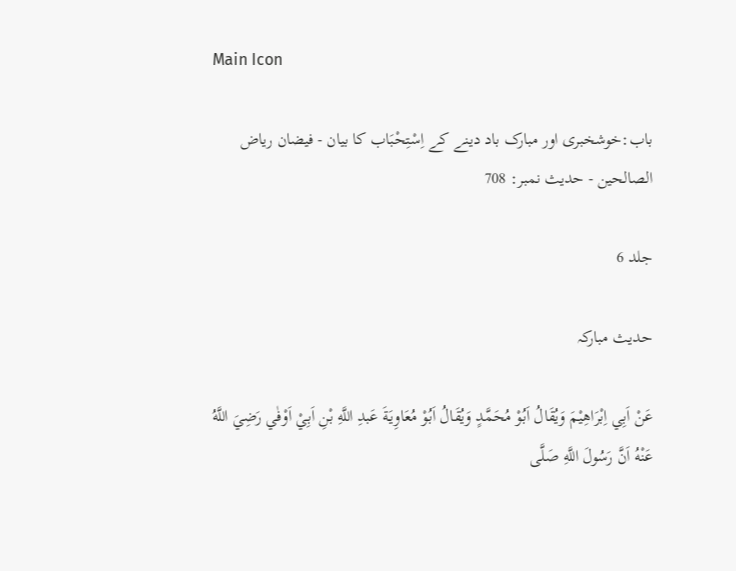Main Icon

باب:خوشخبری اور مبارک باد دینے کے اِسْتِحْبَاب کا بیان - فیضان ریاض الصالحین - حدیث نمبر: 708

جلد 6

حدیث مبارکہ

عَنْ اَبِي اِبْرَاهِيْمَ وَيُقَالُ اَبُوْ مُحَمَّدٍ وَيُقَالُ اَبُوْ مُعَاوِيَةَ عَبدِ اللَّهِ بْنِ اَبِيْ اَوْفٰي رَضِيَ اللَّهُ عَنْهُ اَنَّ رَسُولَ اللَّهِ صَلَّى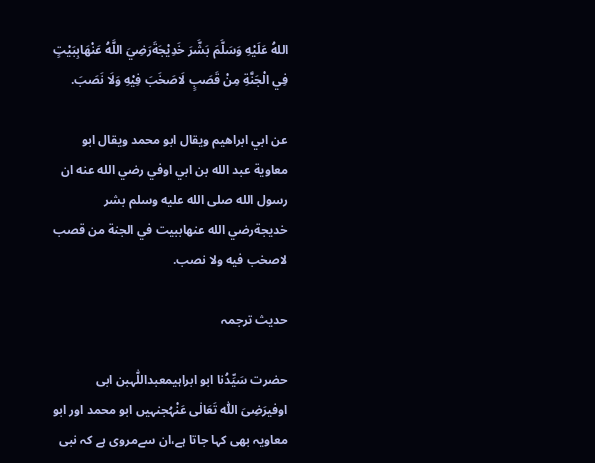اللهُ عَلَيْهِ وَسَلَّمَ بَشَّرَ خَدِيْجَةَرَضِيَ اللَّهُ عَنْهَابِبَيْتٍ فِي الْجَنَّةِ مِنْ قَصَبٍ لَاصَخَبَ فِيْهِ وَلَا نَصَبَ.

عن ابي ابراهيم ويقال ابو محمد ويقال ابو معاوية عبد الله بن ابي اوفي رضي الله عنه ان رسول الله صلى الله عليه وسلم بشر خديجةرضي الله عنهاببيت في الجنة من قصب لاصخب فيه ولا نصب.

حدیث ترجمہ

حضرت سَیِّدُنا ابو ابراہیمعبداللّٰہبن ابی اوفیرَضِیَ اللّٰہ تَعَالٰی عَنْہُجنہیں ابو محمد اور ابو معاویہ بھی کہا جاتا ہے،ان سےمروی ہے کہ نبی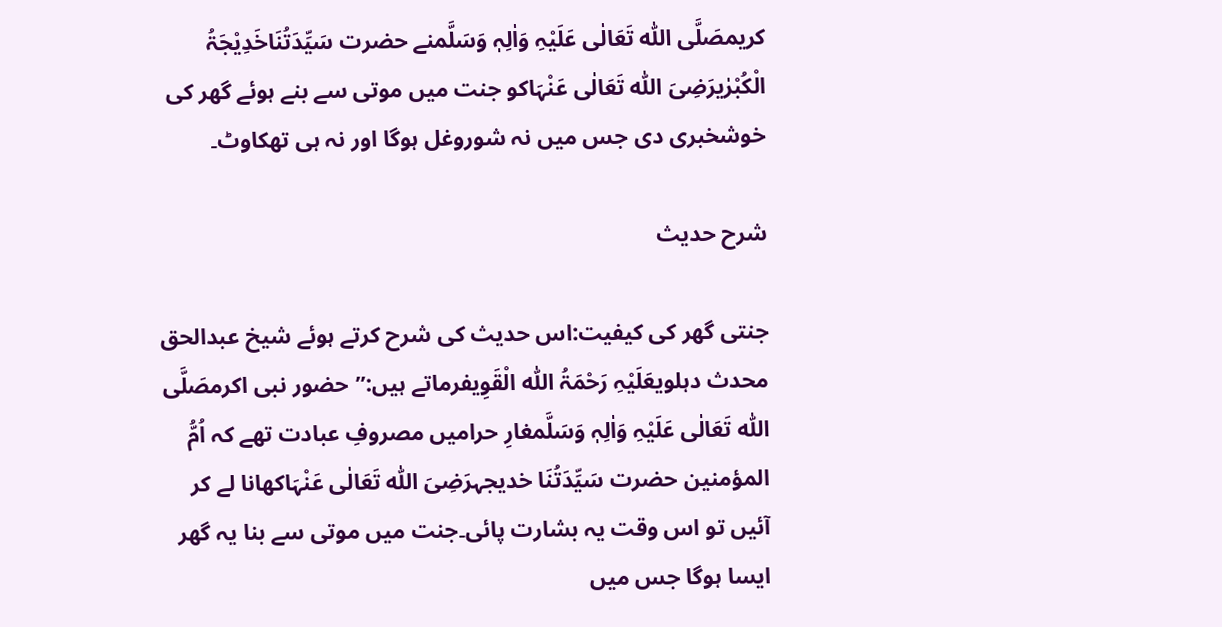کریمصَلَّی اللّٰہ تَعَالٰی عَلَیْہِ وَاٰلِہٖ وَسَلَّمنے حضرت سَیِّدَتُنَاخَدِیْجَۃُ الْکُبْرٰیرَضِیَ اللّٰہ تَعَالٰی عَنْہَاکو جنت میں موتی سے بنے ہوئے گھر کی خوشخبری دی جس میں نہ شوروغل ہوگا اور نہ ہی تھکاوٹ۔

شرح حدیث

جنتی گھر کی کیفیت:اس حدیث کی شرح کرتے ہوئے شیخ عبدالحق محدث دہلویعَلَیْہِ رَحْمَۃُ اللّٰہ الْقَوِیفرماتے ہیں:”حضور نبی اکرمصَلَّی اللّٰہ تَعَالٰی عَلَیْہِ وَاٰلِہٖ وَسَلَّمغارِ حرامیں مصروفِ عبادت تھے کہ اُمُّ المؤمنین حضرت سَیِّدَتُنَا خدیجہرَضِیَ اللّٰہ تَعَالٰی عَنْہَاکھانا لے کر آئیں تو اس وقت یہ بشارت پائی۔جنت میں موتی سے بنا یہ گھر ایسا ہوگا جس میں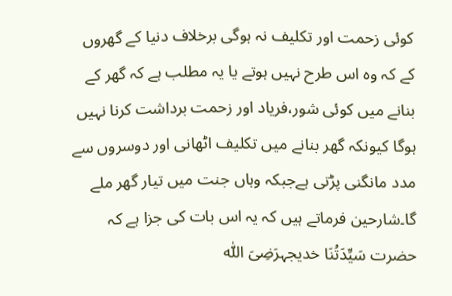کوئی زحمت اور تکلیف نہ ہوگی برخلاف دنیا کے گھروں کے کہ وہ اس طرح نہیں ہوتے یا یہ مطلب ہے کہ گھر کے بنانے میں کوئی شور،فریاد اور زحمت برداشت کرنا نہیں ہوگا کیونکہ گھر بنانے میں تکلیف اٹھانی اور دوسروں سے مدد مانگنی پڑتی ہےجبکہ وہاں جنت میں تیار گھر ملے گا۔شارحین فرماتے ہیں کہ یہ اس بات کی جزا ہے کہ حضرت سَیِّدَتُنَا خدیجہرَضِیَ اللّٰہ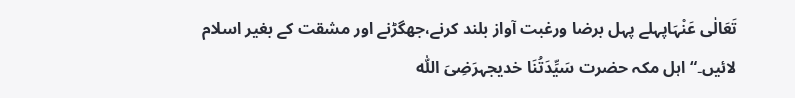تَعَالٰی عَنْہَاپہلے پہل برضا ورغبت آواز بلند کرنے،جھگڑنے اور مشقت کے بغیر اسلام لائیں۔“اہل مکہ حضرت سَیِّدَتُنَا خدیجہرَضِیَ اللّٰہ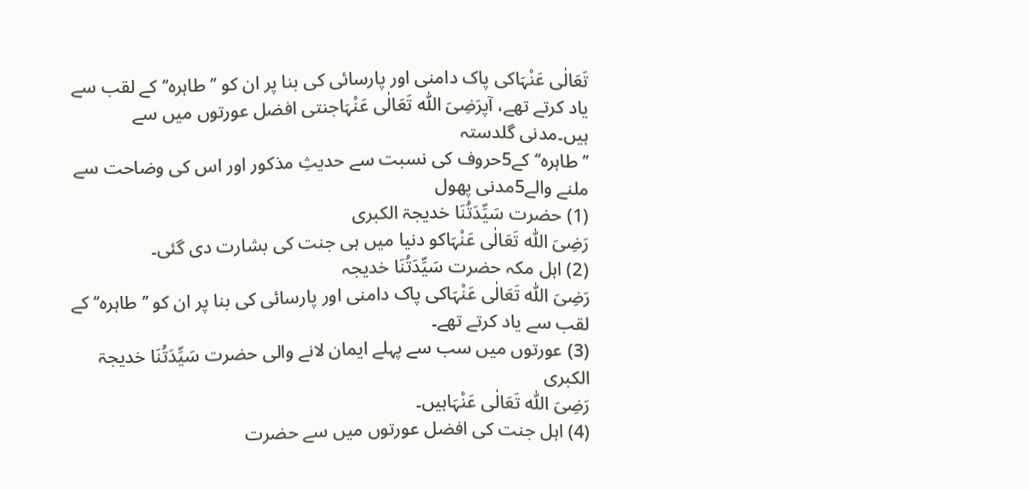تَعَالٰی عَنْہَاکی پاک دامنی اور پارسائی کی بنا پر ان کو ’’طاہرہ‘‘کے لقب سے یاد کرتے تھے، آپرَضِیَ اللّٰہ تَعَالٰی عَنْہَاجنتی افضل عورتوں میں سے ہیں۔مدنی گلدستہ
’’طاہرہ‘‘کے5حروف کی نسبت سے حدیثِ مذکور اور اس کی وضاحت سے ملنے والے5مدنی پھول
(1) حضرت سَیِّدَتُنَا خدیجۃ الکبری
رَضِیَ اللّٰہ تَعَالٰی عَنْہَاکو دنیا میں ہی جنت کی بشارت دی گئی۔
(2) اہل مکہ حضرت سَیِّدَتُنَا خدیجہ
رَضِیَ اللّٰہ تَعَالٰی عَنْہَاکی پاک دامنی اور پارسائی کی بنا پر ان کو ’’طاہرہ‘‘ کے لقب سے یاد کرتے تھے۔
(3) عورتوں میں سب سے پہلے ایمان لانے والی حضرت سَیِّدَتُنَا خدیجۃ الکبری
رَضِیَ اللّٰہ تَعَالٰی عَنْہَاہیں۔
(4) اہل جنت کی افضل عورتوں میں سے حضرت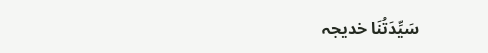سَیِّدَتُنَا خدیجہ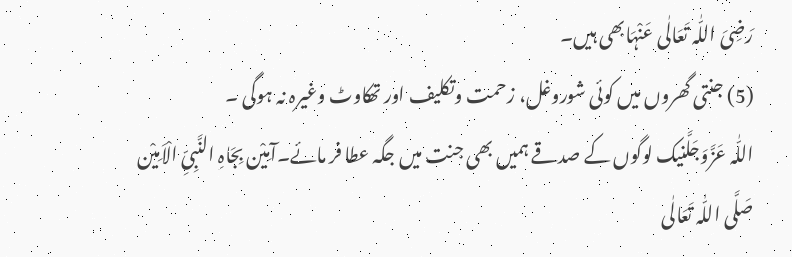رَضِیَ اللّٰہ تَعَالٰی عَنْہَابھی ہیں۔
(5) جنتی گھروں میں کوئی شوروغل، زحمت وتکلیف اور تھکاوٹ وغیرہ نہ ہوگی ۔
اللّٰہ عَزَّوَجَلَّنیک لوگوں کے صدقے ہمیں بھی جنت میں جگہ عطا فر مائے۔آمِیْن بِجَاہِ النَّبِیِّ الْاَمِیْن صَلَّی اللّٰہ تَعَالٰی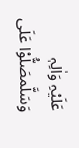عَلَیْہِ وَاٰلِہٖ وَسَلَّمصَلُّوْا عَلَی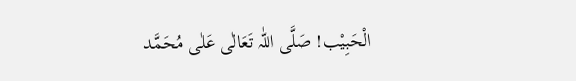الْحَبِیْب! صَلَّی اللّٰہ تَعَالٰی عَلٰی مُحَمَّد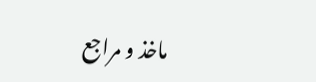ماخذ و مراجع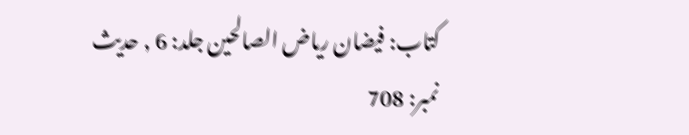کتاب: فیضان ریاض الصالحین جلد: 6 , حدیث نمبر: 708